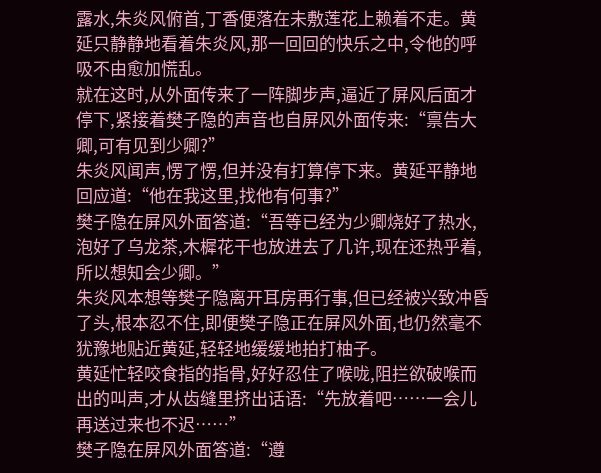露水,朱炎风俯首,丁香便落在未敷莲花上赖着不走。黄延只静静地看着朱炎风,那一回回的快乐之中,令他的呼吸不由愈加慌乱。
就在这时,从外面传来了一阵脚步声,逼近了屏风后面才停下,紧接着樊子隐的声音也自屏风外面传来:“禀告大卿,可有见到少卿?”
朱炎风闻声,愣了愣,但并没有打算停下来。黄延平静地回应道:“他在我这里,找他有何事?”
樊子隐在屏风外面答道:“吾等已经为少卿烧好了热水,泡好了乌龙茶,木樨花干也放进去了几许,现在还热乎着,所以想知会少卿。”
朱炎风本想等樊子隐离开耳房再行事,但已经被兴致冲昏了头,根本忍不住,即便樊子隐正在屏风外面,也仍然毫不犹豫地贴近黄延,轻轻地缓缓地拍打柚子。
黄延忙轻咬食指的指骨,好好忍住了喉咙,阻拦欲破喉而出的叫声,才从齿缝里挤出话语:“先放着吧……一会儿再送过来也不迟……”
樊子隐在屏风外面答道:“遵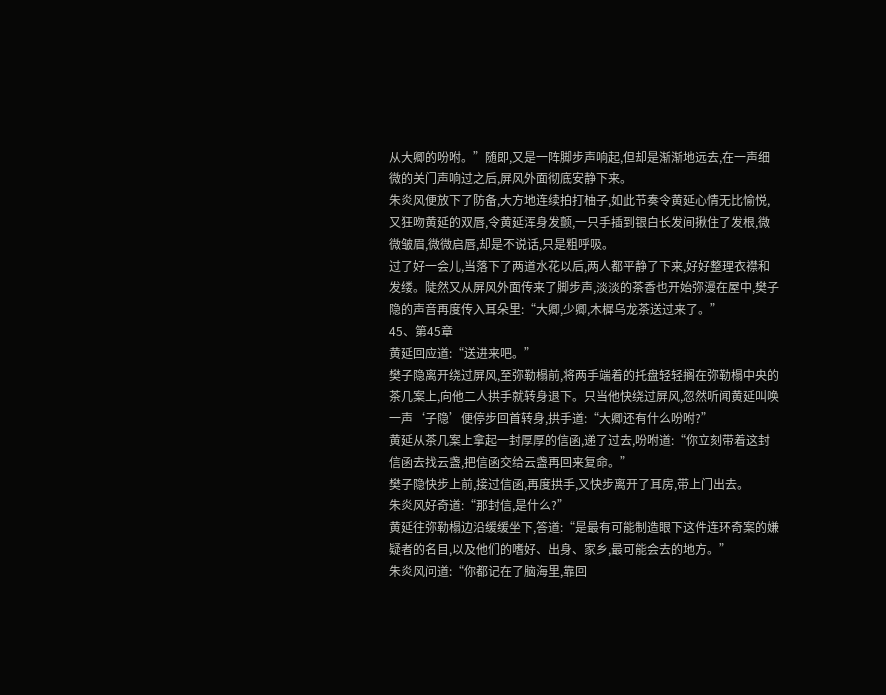从大卿的吩咐。”随即,又是一阵脚步声响起,但却是渐渐地远去,在一声细微的关门声响过之后,屏风外面彻底安静下来。
朱炎风便放下了防备,大方地连续拍打柚子,如此节奏令黄延心情无比愉悦,又狂吻黄延的双唇,令黄延浑身发颤,一只手插到银白长发间揪住了发根,微微皱眉,微微启唇,却是不说话,只是粗呼吸。
过了好一会儿,当落下了两道水花以后,两人都平静了下来,好好整理衣襟和发缕。陡然又从屏风外面传来了脚步声,淡淡的茶香也开始弥漫在屋中,樊子隐的声音再度传入耳朵里:“大卿,少卿,木樨乌龙茶送过来了。”
45、第45章
黄延回应道:“送进来吧。”
樊子隐离开绕过屏风,至弥勒榻前,将两手端着的托盘轻轻搁在弥勒榻中央的茶几案上,向他二人拱手就转身退下。只当他快绕过屏风,忽然听闻黄延叫唤一声‘子隐’便停步回首转身,拱手道:“大卿还有什么吩咐?”
黄延从茶几案上拿起一封厚厚的信函,递了过去,吩咐道:“你立刻带着这封信函去找云盏,把信函交给云盏再回来复命。”
樊子隐快步上前,接过信函,再度拱手,又快步离开了耳房,带上门出去。
朱炎风好奇道:“那封信,是什么?”
黄延往弥勒榻边沿缓缓坐下,答道:“是最有可能制造眼下这件连环奇案的嫌疑者的名目,以及他们的嗜好、出身、家乡,最可能会去的地方。”
朱炎风问道:“你都记在了脑海里,靠回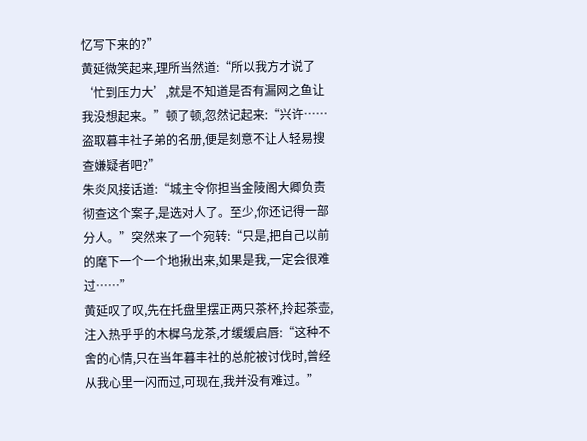忆写下来的?”
黄延微笑起来,理所当然道:“所以我方才说了‘忙到压力大’,就是不知道是否有漏网之鱼让我没想起来。”顿了顿,忽然记起来:“兴许……盗取暮丰社子弟的名册,便是刻意不让人轻易搜查嫌疑者吧?”
朱炎风接话道:“城主令你担当金陵阁大卿负责彻查这个案子,是选对人了。至少,你还记得一部分人。”突然来了一个宛转:“只是,把自己以前的麾下一个一个地揪出来,如果是我,一定会很难过……”
黄延叹了叹,先在托盘里摆正两只茶杯,拎起茶壶,注入热乎乎的木樨乌龙茶,才缓缓启唇:“这种不舍的心情,只在当年暮丰社的总舵被讨伐时,曾经从我心里一闪而过,可现在,我并没有难过。”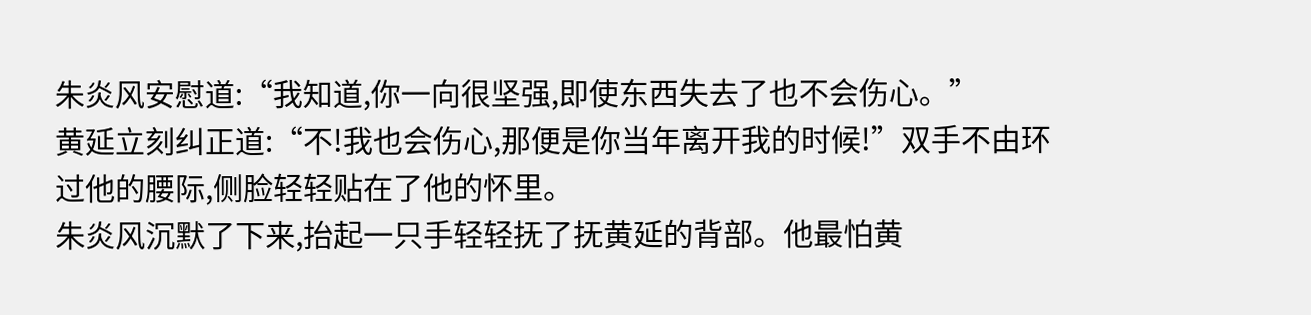朱炎风安慰道:“我知道,你一向很坚强,即使东西失去了也不会伤心。”
黄延立刻纠正道:“不!我也会伤心,那便是你当年离开我的时候!”双手不由环过他的腰际,侧脸轻轻贴在了他的怀里。
朱炎风沉默了下来,抬起一只手轻轻抚了抚黄延的背部。他最怕黄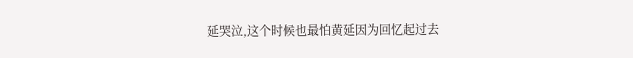延哭泣,这个时候也最怕黄延因为回忆起过去